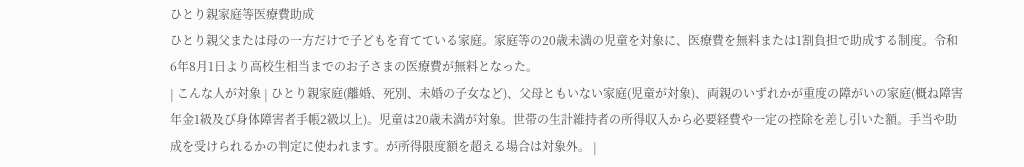ひとり親家庭等医療費助成
ひとり親父または母の一方だけで子どもを育てている家庭。家庭等の20歳未満の児童を対象に、医療費を無料または1割負担で助成する制度。令和6年8月1日より高校生相当までのお子さまの医療費が無料となった。
| こんな人が対象 | ひとり親家庭(離婚、死別、未婚の子女など)、父母ともいない家庭(児童が対象)、両親のいずれかが重度の障がいの家庭(概ね障害年金1級及び身体障害者手帳2級以上)。児童は20歳未満が対象。世帯の生計維持者の所得収入から必要経費や一定の控除を差し引いた額。手当や助成を受けられるかの判定に使われます。が所得限度額を超える場合は対象外。 |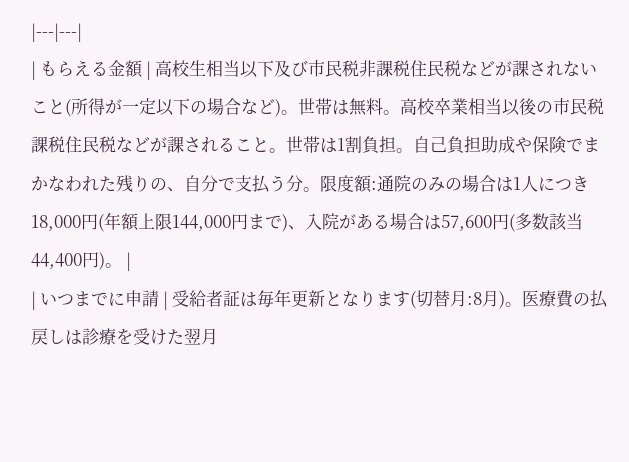|---|---|
| もらえる金額 | 高校生相当以下及び市民税非課税住民税などが課されないこと(所得が一定以下の場合など)。世帯は無料。高校卒業相当以後の市民税課税住民税などが課されること。世帯は1割負担。自己負担助成や保険でまかなわれた残りの、自分で支払う分。限度額:通院のみの場合は1人につき18,000円(年額上限144,000円まで)、入院がある場合は57,600円(多数該当44,400円)。 |
| いつまでに申請 | 受給者証は毎年更新となります(切替月:8月)。医療費の払戻しは診療を受けた翌月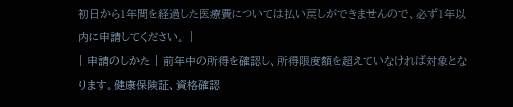初日から1年間を経過した医療費については払い戻しができませんので、必ず1年以内に申請してください。 |
| 申請のしかた | 前年中の所得を確認し、所得限度額を超えていなければ対象となります。健康保険証、資格確認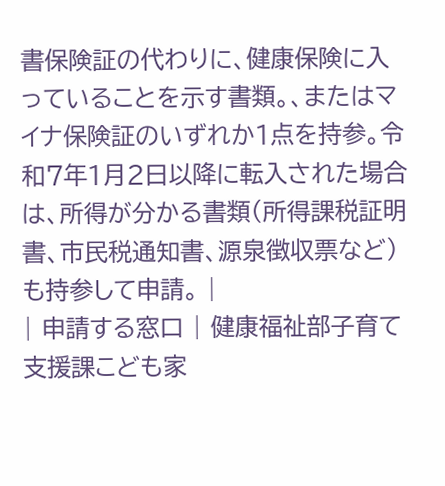書保険証の代わりに、健康保険に入っていることを示す書類。、またはマイナ保険証のいずれか1点を持参。令和7年1月2日以降に転入された場合は、所得が分かる書類(所得課税証明書、市民税通知書、源泉徴収票など)も持参して申請。 |
| 申請する窓口 | 健康福祉部子育て支援課こども家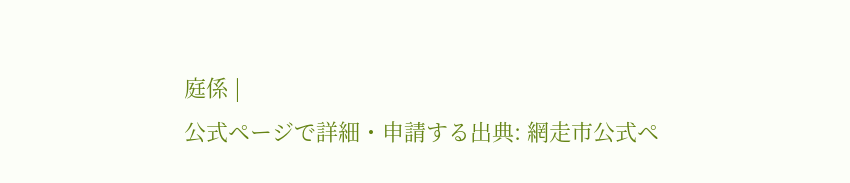庭係 |
公式ページで詳細・申請する出典: 網走市公式ペ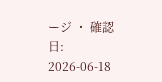ージ ・ 確認日: 2026-06-18